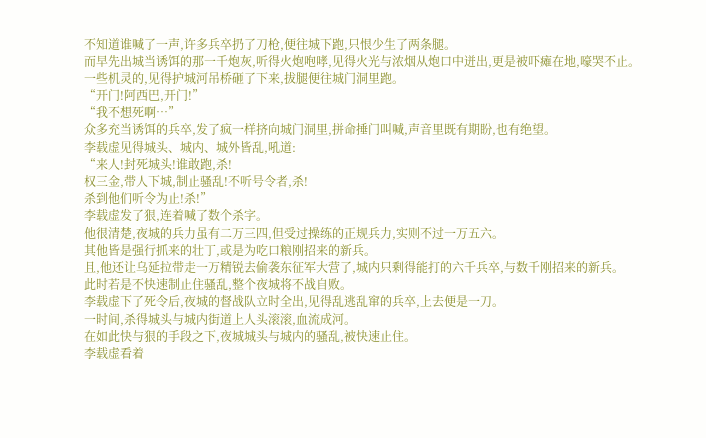不知道谁喊了一声,许多兵卒扔了刀枪,便往城下跑,只恨少生了两条腿。
而早先出城当诱饵的那一千炮灰,听得火炮咆哮,见得火光与浓烟从炮口中迸出,更是被吓瘫在地,嚎哭不止。
一些机灵的,见得护城河吊桥砸了下来,拔腿便往城门洞里跑。
“开门!阿西巴,开门!”
“我不想死啊…”
众多充当诱饵的兵卒,发了疯一样挤向城门洞里,拼命捶门叫喊,声音里既有期盼,也有绝望。
李载虚见得城头、城内、城外皆乱,吼道:
“来人!封死城头!谁敢跑,杀!
权三金,带人下城,制止骚乱!不听号令者,杀!
杀到他们听令为止!杀!”
李载虚发了狠,连着喊了数个杀字。
他很清楚,夜城的兵力虽有二万三四,但受过操练的正规兵力,实则不过一万五六。
其他皆是强行抓来的壮丁,或是为吃口粮刚招来的新兵。
且,他还让乌延拉带走一万精锐去偷袭东征军大营了,城内只剩得能打的六千兵卒,与数千刚招来的新兵。
此时若是不快速制止住骚乱,整个夜城将不战自败。
李载虚下了死令后,夜城的督战队立时全出,见得乱逃乱窜的兵卒,上去便是一刀。
一时间,杀得城头与城内街道上人头滚滚,血流成河。
在如此快与狠的手段之下,夜城城头与城内的骚乱,被快速止住。
李载虚看着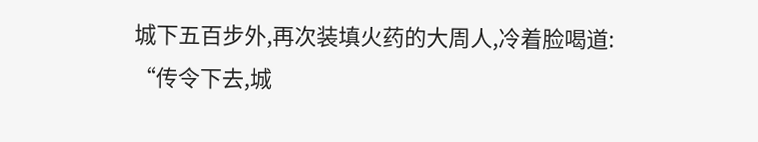城下五百步外,再次装填火药的大周人,冷着脸喝道:
“传令下去,城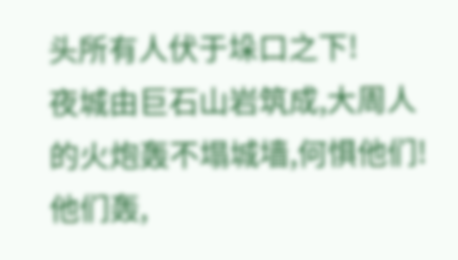头所有人伏于垛口之下!
夜城由巨石山岩筑成,大周人的火炮轰不塌城墙,何惧他们!
他们轰,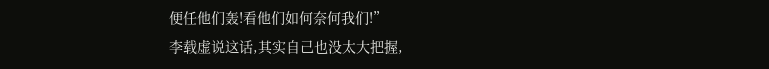便任他们轰!看他们如何奈何我们!”
李载虚说这话,其实自己也没太大把握,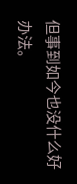但事到如今也没什么好办法。